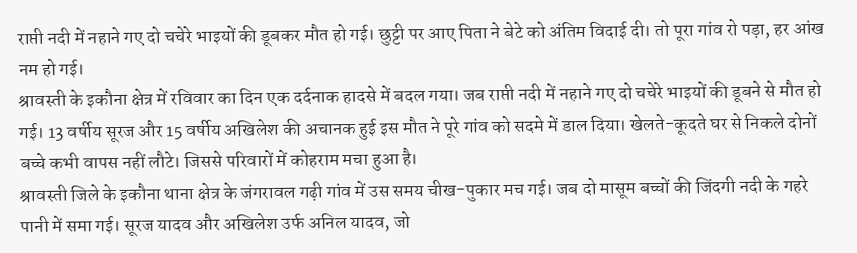राप्ती नदी में नहाने गए दो चचेरे भाइयों की डूबकर मौत हो गई। छुट्टी पर आए पिता ने बेटे को अंतिम विदाई दी। तो पूरा गांव रो पड़ा, हर आंख नम हो गई।
श्रावस्ती के इकौना क्षेत्र में रविवार का दिन एक दर्दनाक हादसे में बदल गया। जब राप्ती नदी में नहाने गए दो चचेरे भाइयों की डूबने से मौत हो गई। 13 वर्षीय सूरज और 15 वर्षीय अखिलेश की अचानक हुई इस मौत ने पूरे गांव को सदमे में डाल दिया। खेलते-कूदते घर से निकले दोनों बच्चे कभी वापस नहीं लौटे। जिससे परिवारों में कोहराम मचा हुआ है।
श्रावस्ती जिले के इकौना थाना क्षेत्र के जंगरावल गढ़ी गांव में उस समय चीख-पुकार मच गई। जब दो मासूम बच्चों की जिंदगी नदी के गहरे पानी में समा गई। सूरज यादव और अखिलेश उर्फ अनिल यादव, जो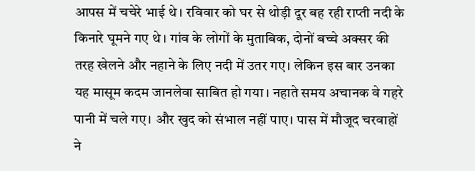आपस में चचेरे भाई थे। रविवार को घर से थोड़ी दूर बह रही राप्ती नदी के किनारे घूमने गए थे। गांव के लोगों के मुताबिक, दोनों बच्चे अक्सर की तरह खेलने और नहाने के लिए नदी में उतर गए। लेकिन इस बार उनका यह मासूम कदम जानलेवा साबित हो गया। नहाते समय अचानक वे गहरे पानी में चले गए। और खुद को संभाल नहीं पाए। पास में मौजूद चरवाहों ने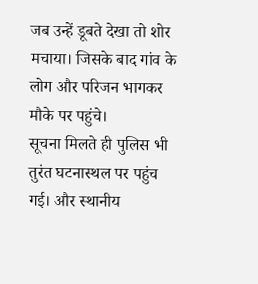जब उन्हें डूबते देखा तो शोर मचाया। जिसके बाद गांव के लोग और परिजन भागकर मौके पर पहुंचे।
सूचना मिलते ही पुलिस भी तुरंत घटनास्थल पर पहुंच गई। और स्थानीय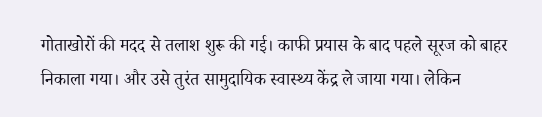गोताखोरों की मदद से तलाश शुरू की गई। काफी प्रयास के बाद पहले सूरज को बाहर निकाला गया। और उसे तुरंत सामुदायिक स्वास्थ्य केंद्र ले जाया गया। लेकिन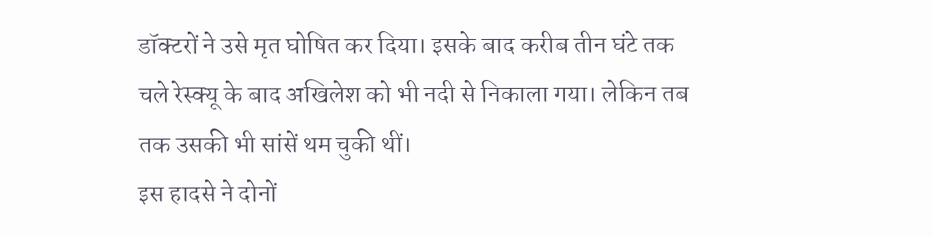डॉक्टरों ने उसे मृत घोषित कर दिया। इसके बाद करीब तीन घंटे तक चले रेस्क्यू के बाद अखिलेश को भी नदी से निकाला गया। लेकिन तब तक उसकी भी सांसें थम चुकी थीं।
इस हादसे ने दोनों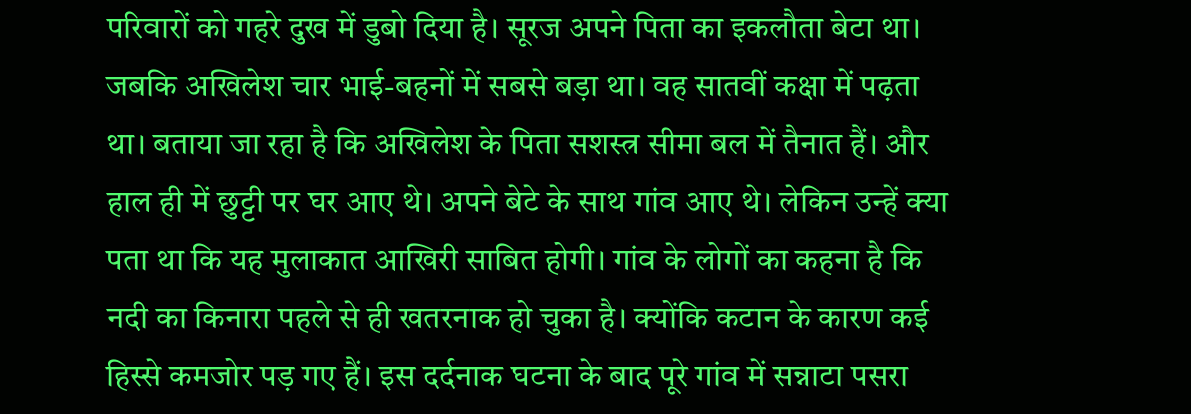परिवारों को गहरे दुख में डुबो दिया है। सूरज अपने पिता का इकलौता बेटा था। जबकि अखिलेश चार भाई-बहनों में सबसे बड़ा था। वह सातवीं कक्षा में पढ़ता था। बताया जा रहा है कि अखिलेश के पिता सशस्त्र सीमा बल में तैनात हैं। और हाल ही में छुट्टी पर घर आए थे। अपने बेटे के साथ गांव आए थे। लेकिन उन्हें क्या पता था कि यह मुलाकात आखिरी साबित होगी। गांव के लोगों का कहना है कि नदी का किनारा पहले से ही खतरनाक हो चुका है। क्योंकि कटान के कारण कई हिस्से कमजोर पड़ गए हैं। इस दर्दनाक घटना के बाद पूरे गांव में सन्नाटा पसरा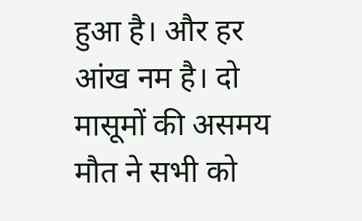हुआ है। और हर आंख नम है। दो मासूमों की असमय मौत ने सभी को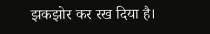झकझोर कर रख दिया है।